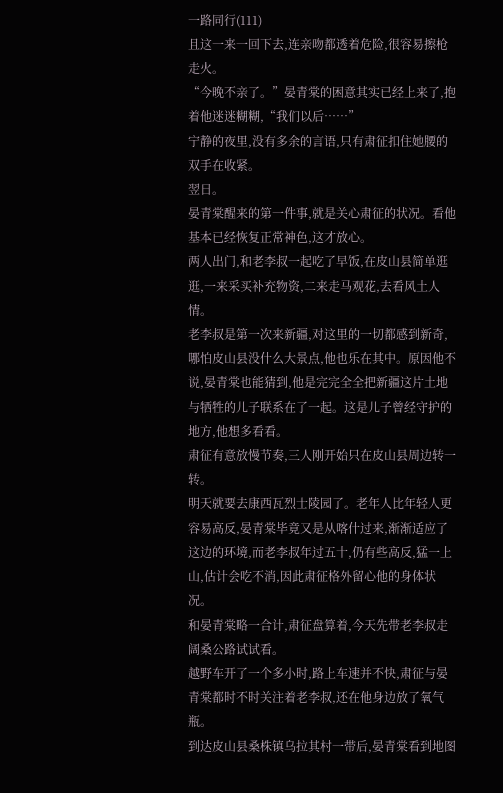一路同行(111)
且这一来一回下去,连亲吻都透着危险,很容易擦枪走火。
“今晚不亲了。”晏青棠的困意其实已经上来了,抱着他迷迷糊糊,“我们以后……”
宁静的夜里,没有多余的言语,只有肃征扣住她腰的双手在收紧。
翌日。
晏青棠醒来的第一件事,就是关心肃征的状况。看他基本已经恢复正常神色,这才放心。
两人出门,和老李叔一起吃了早饭,在皮山县简单逛逛,一来采买补充物资,二来走马观花,去看风土人情。
老李叔是第一次来新疆,对这里的一切都感到新奇,哪怕皮山县没什么大景点,他也乐在其中。原因他不说,晏青棠也能猜到,他是完完全全把新疆这片土地与牺牲的儿子联系在了一起。这是儿子曾经守护的地方,他想多看看。
肃征有意放慢节奏,三人刚开始只在皮山县周边转一转。
明天就要去康西瓦烈士陵园了。老年人比年轻人更容易高反,晏青棠毕竟又是从喀什过来,渐渐适应了这边的环境,而老李叔年过五十,仍有些高反,猛一上山,估计会吃不消,因此肃征格外留心他的身体状况。
和晏青棠略一合计,肃征盘算着,今天先带老李叔走阔桑公路试试看。
越野车开了一个多小时,路上车速并不快,肃征与晏青棠都时不时关注着老李叔,还在他身边放了氧气瓶。
到达皮山县桑株镇乌拉其村一带后,晏青棠看到地图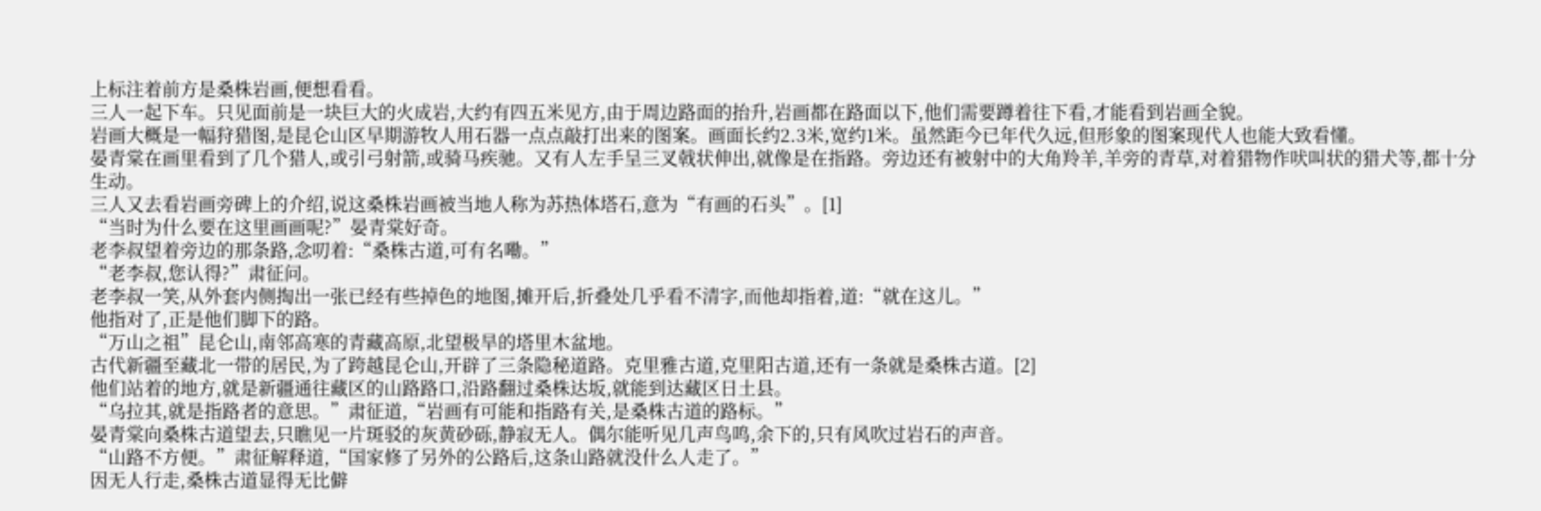上标注着前方是桑株岩画,便想看看。
三人一起下车。只见面前是一块巨大的火成岩,大约有四五米见方,由于周边路面的抬升,岩画都在路面以下,他们需要蹲着往下看,才能看到岩画全貌。
岩画大概是一幅狩猎图,是昆仑山区早期游牧人用石器一点点敲打出来的图案。画面长约2.3米,宽约1米。虽然距今已年代久远,但形象的图案现代人也能大致看懂。
晏青棠在画里看到了几个猎人,或引弓射箭,或骑马疾驰。又有人左手呈三叉戟状伸出,就像是在指路。旁边还有被射中的大角羚羊,羊旁的青草,对着猎物作吠叫状的猎犬等,都十分生动。
三人又去看岩画旁碑上的介绍,说这桑株岩画被当地人称为苏热体塔石,意为“有画的石头”。[1]
“当时为什么要在这里画画呢?”晏青棠好奇。
老李叔望着旁边的那条路,念叨着:“桑株古道,可有名嘞。”
“老李叔,您认得?”肃征问。
老李叔一笑,从外套内侧掏出一张已经有些掉色的地图,摊开后,折叠处几乎看不清字,而他却指着,道:“就在这儿。”
他指对了,正是他们脚下的路。
“万山之祖”昆仑山,南邻高寒的青藏高原,北望极旱的塔里木盆地。
古代新疆至藏北一带的居民,为了跨越昆仑山,开辟了三条隐秘道路。克里雅古道,克里阳古道,还有一条就是桑株古道。[2]
他们站着的地方,就是新疆通往藏区的山路路口,沿路翻过桑株达坂,就能到达藏区日土县。
“乌拉其,就是指路者的意思。”肃征道,“岩画有可能和指路有关,是桑株古道的路标。”
晏青棠向桑株古道望去,只瞧见一片斑驳的灰黄砂砾,静寂无人。偶尔能听见几声鸟鸣,余下的,只有风吹过岩石的声音。
“山路不方便。”肃征解释道,“国家修了另外的公路后,这条山路就没什么人走了。”
因无人行走,桑株古道显得无比僻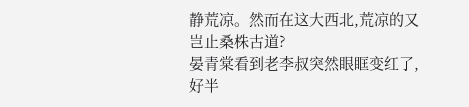静荒凉。然而在这大西北,荒凉的又岂止桑株古道?
晏青棠看到老李叔突然眼眶变红了,好半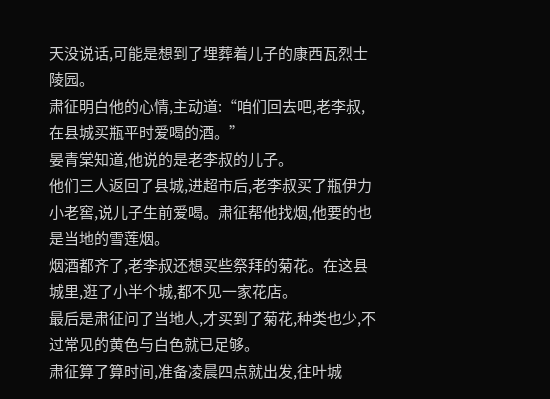天没说话,可能是想到了埋葬着儿子的康西瓦烈士陵园。
肃征明白他的心情,主动道:“咱们回去吧,老李叔,在县城买瓶平时爱喝的酒。”
晏青棠知道,他说的是老李叔的儿子。
他们三人返回了县城,进超市后,老李叔买了瓶伊力小老窖,说儿子生前爱喝。肃征帮他找烟,他要的也是当地的雪莲烟。
烟酒都齐了,老李叔还想买些祭拜的菊花。在这县城里,逛了小半个城,都不见一家花店。
最后是肃征问了当地人,才买到了菊花,种类也少,不过常见的黄色与白色就已足够。
肃征算了算时间,准备凌晨四点就出发,往叶城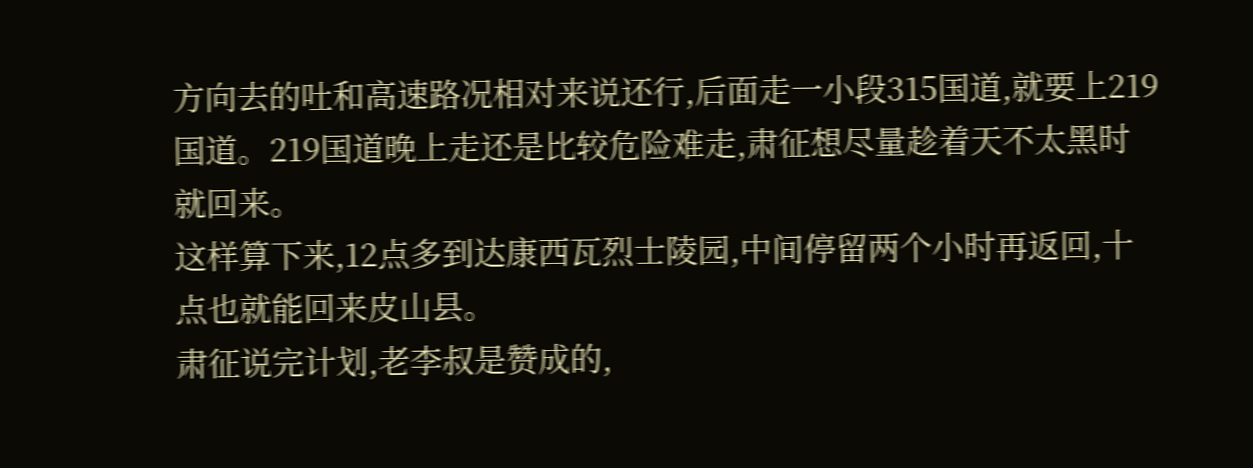方向去的吐和高速路况相对来说还行,后面走一小段315国道,就要上219国道。219国道晚上走还是比较危险难走,肃征想尽量趁着天不太黑时就回来。
这样算下来,12点多到达康西瓦烈士陵园,中间停留两个小时再返回,十点也就能回来皮山县。
肃征说完计划,老李叔是赞成的,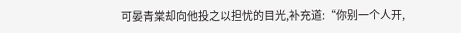可晏青棠却向他投之以担忧的目光,补充道:“你别一个人开,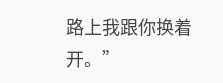路上我跟你换着开。”